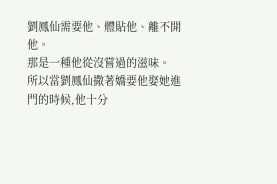劉鳳仙需要他、體貼他、離不開他。
那是一種他從沒嘗過的滋味。
所以當劉鳳仙撒著嬌要他娶她進門的時候,他十分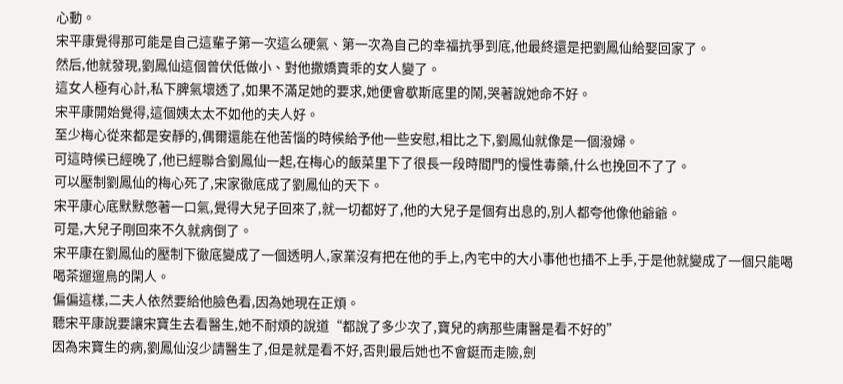心動。
宋平康覺得那可能是自己這輩子第一次這么硬氣、第一次為自己的幸福抗爭到底,他最終還是把劉鳳仙給娶回家了。
然后,他就發現,劉鳳仙這個曾伏低做小、對他撒嬌賣乖的女人變了。
這女人極有心計,私下脾氣壞透了,如果不滿足她的要求,她便會歇斯底里的鬧,哭著說她命不好。
宋平康開始覺得,這個姨太太不如他的夫人好。
至少梅心從來都是安靜的,偶爾還能在他苦惱的時候給予他一些安慰,相比之下,劉鳳仙就像是一個潑婦。
可這時候已經晚了,他已經聯合劉鳳仙一起,在梅心的飯菜里下了很長一段時間門的慢性毒藥,什么也挽回不了了。
可以壓制劉鳳仙的梅心死了,宋家徹底成了劉鳳仙的天下。
宋平康心底默默憋著一口氣,覺得大兒子回來了,就一切都好了,他的大兒子是個有出息的,別人都夸他像他爺爺。
可是,大兒子剛回來不久就病倒了。
宋平康在劉鳳仙的壓制下徹底變成了一個透明人,家業沒有把在他的手上,內宅中的大小事他也插不上手,于是他就變成了一個只能喝喝茶遛遛鳥的閑人。
偏偏這樣,二夫人依然要給他臉色看,因為她現在正煩。
聽宋平康說要讓宋寶生去看醫生,她不耐煩的說道“都說了多少次了,寶兒的病那些庸醫是看不好的”
因為宋寶生的病,劉鳳仙沒少請醫生了,但是就是看不好,否則最后她也不會鋌而走險,劍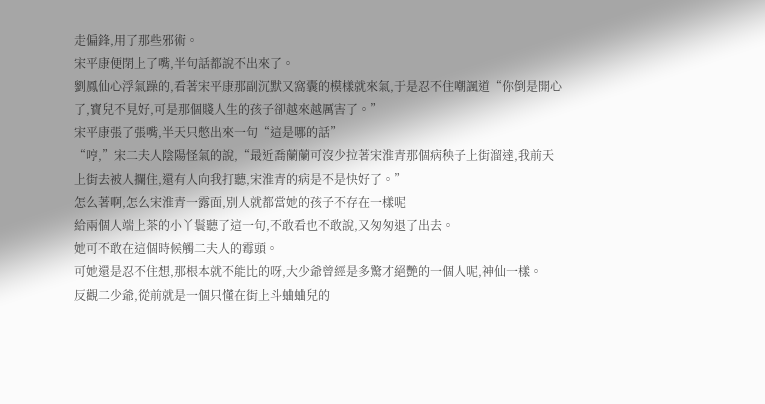走偏鋒,用了那些邪術。
宋平康便閉上了嘴,半句話都說不出來了。
劉鳳仙心浮氣躁的,看著宋平康那副沉默又窩囊的模樣就來氣,于是忍不住嘲諷道“你倒是開心了,寶兒不見好,可是那個賤人生的孩子卻越來越厲害了。”
宋平康張了張嘴,半天只憋出來一句“這是哪的話”
“哼,”宋二夫人陰陽怪氣的說,“最近喬蘭蘭可沒少拉著宋淮青那個病秧子上街溜達,我前天上街去被人攔住,還有人向我打聽,宋淮青的病是不是快好了。”
怎么著啊,怎么宋淮青一露面,別人就都當她的孩子不存在一樣呢
給兩個人端上茶的小丫鬟聽了這一句,不敢看也不敢說,又匆匆退了出去。
她可不敢在這個時候觸二夫人的霉頭。
可她還是忍不住想,那根本就不能比的呀,大少爺曾經是多驚才絕艷的一個人呢,神仙一樣。
反觀二少爺,從前就是一個只懂在街上斗蛐蛐兒的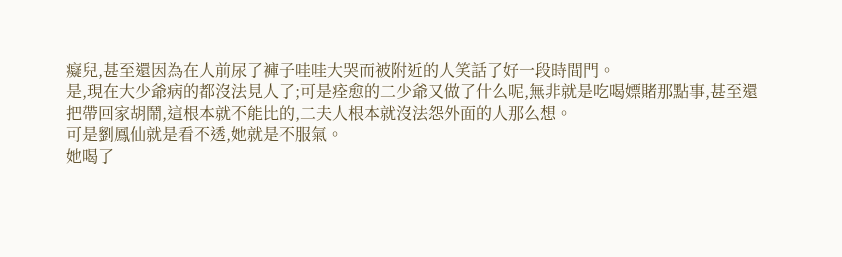癡兒,甚至還因為在人前尿了褲子哇哇大哭而被附近的人笑話了好一段時間門。
是,現在大少爺病的都沒法見人了;可是痊愈的二少爺又做了什么呢,無非就是吃喝嫖賭那點事,甚至還把帶回家胡鬧,這根本就不能比的,二夫人根本就沒法怨外面的人那么想。
可是劉鳳仙就是看不透,她就是不服氣。
她喝了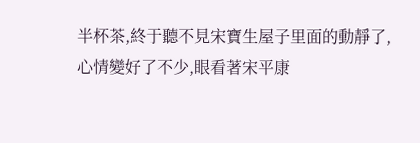半杯茶,終于聽不見宋寶生屋子里面的動靜了,心情變好了不少,眼看著宋平康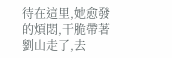待在這里,她愈發的煩悶,干脆帶著劉山走了,去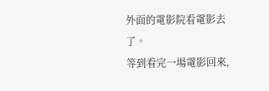外面的電影院看電影去了。
等到看完一場電影回來,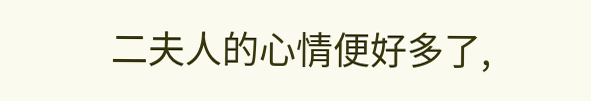二夫人的心情便好多了,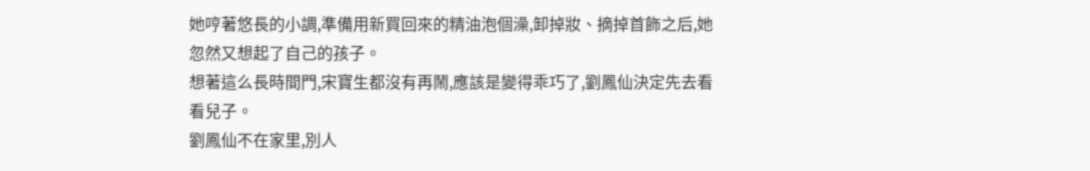她哼著悠長的小調,準備用新買回來的精油泡個澡,卸掉妝、摘掉首飾之后,她忽然又想起了自己的孩子。
想著這么長時間門,宋寶生都沒有再鬧,應該是變得乖巧了,劉鳳仙決定先去看看兒子。
劉鳳仙不在家里,別人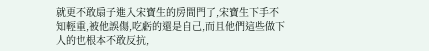就更不敢扇子進入宋寶生的房間門了,宋寶生下手不知輕重,被他誤傷,吃虧的還是自己,而且他們這些做下人的也根本不敢反抗,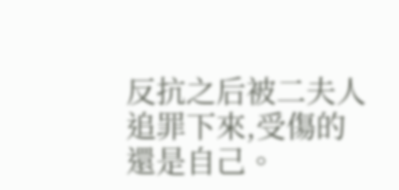反抗之后被二夫人追罪下來,受傷的還是自己。